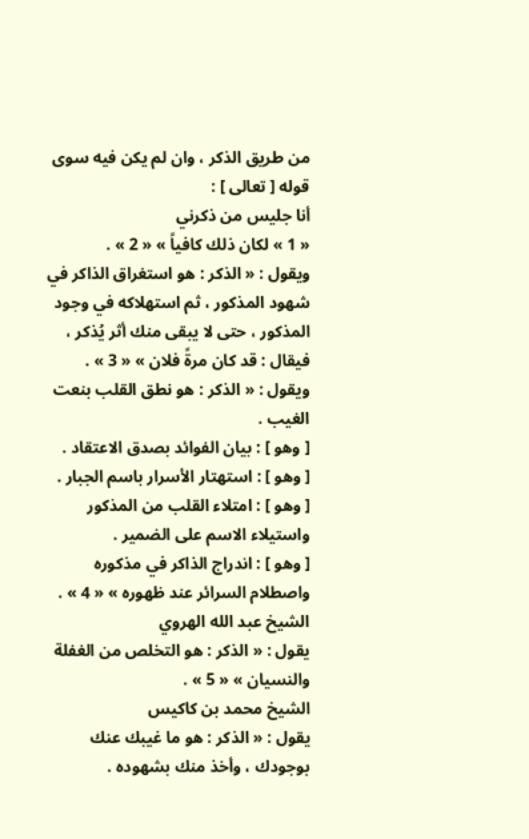من طريق الذكر ، وان لم يكن فيه سوى قوله [ تعالى ] :
أنا جليس من ذكرني
« 1 » لكان ذلك كافياً » « 2 » .
ويقول : « الذكر : هو استغراق الذاكر في شهود المذكور ، ثم استهلاكه في وجود المذكور ، حتى لا يبقى منك أثر يُذكر ، فيقال : قد كان مرةً فلان » « 3 » .
ويقول : « الذكر : هو نطق القلب بنعت الغيب .
[ وهو ] : بيان الفوائد بصدق الاعتقاد .
[ وهو ] : استهتار الأسرار باسم الجبار .
[ وهو ] : امتلاء القلب من المذكور واستيلاء الاسم على الضمير .
[ وهو ] : اندراج الذاكر في مذكوره واصطلام السرائر عند ظهوره » « 4 » .
الشيخ عبد الله الهروي
يقول : « الذكر : هو التخلص من الغفلة والنسيان » « 5 » .
الشيخ محمد بن كاكيس
يقول : « الذكر : هو ما غيبك عنك بوجودك ، وأخذ منك بشهوده .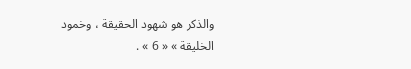والذكر هو شهود الحقيقة ، وخمود الخليقة » « 6 » .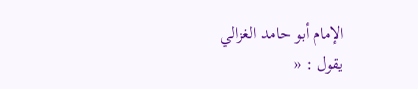الإمام أبو حامد الغزالي
يقول : «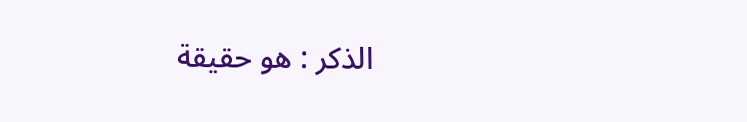الذكر : هو حقيقة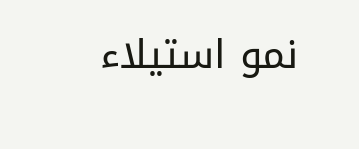نمو استيلاء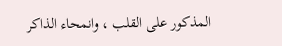المذكور على القلب ، وانمحاء الذاكر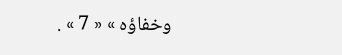وخفاؤه » « 7 » .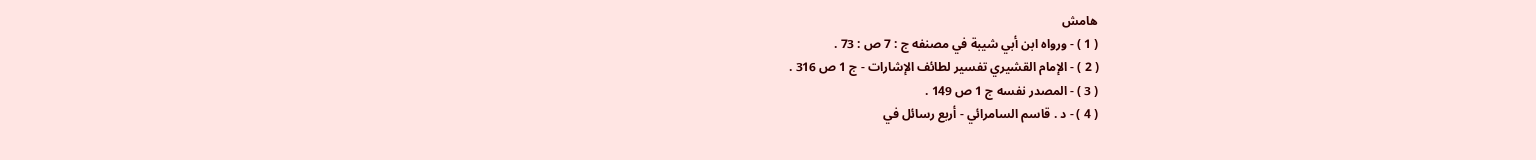هامش
( 1 ) - ورواه ابن أبي شيبة في مصنفه ج : 7 ص : 73 .
( 2 ) - الإمام القشيري تفسير لطائف الإشارات - ج 1 ص 316 .
( 3 ) - المصدر نفسه ج 1 ص 149 .
( 4 ) - د . قاسم السامرائي - أربع رسائل في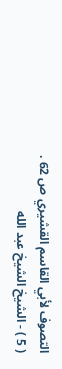التصوف لأبي القاسم القشيري ص 62 .
( 5 ) - الشيخ الشيخ عبد الله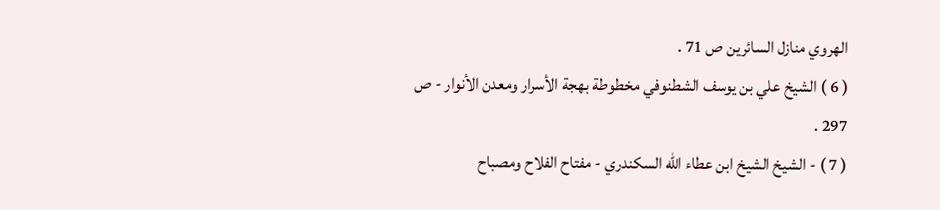الهروي منازل السائرين ص 71 .
( 6 ) الشيخ علي بن يوسف الشطنوفي مخطوطة بهجة الأسرار ومعدن الأنوار - ص 297 .
( 7 ) - الشيخ الشيخ ابن عطاء الله السكندري - مفتاح الفلاح ومصباح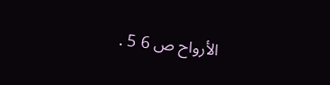الأرواح ص 6 5 .